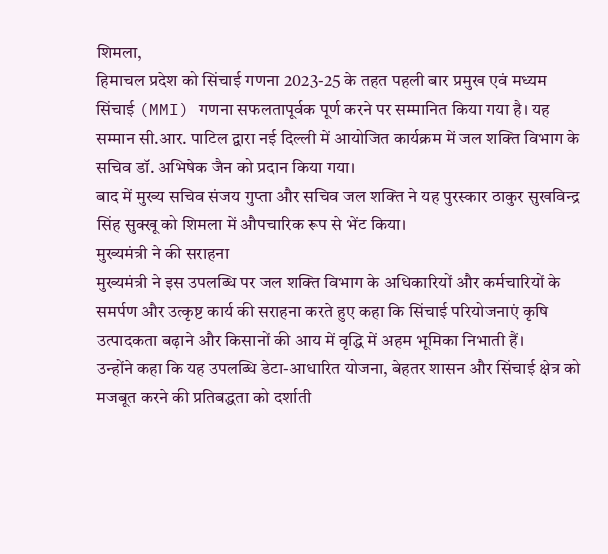शिमला,
हिमाचल प्रदेश को सिंचाई गणना 2023-25 के तहत पहली बार प्रमुख एवं मध्यम सिंचाई (MMI) गणना सफलतापूर्वक पूर्ण करने पर सम्मानित किया गया है। यह सम्मान सी.आर. पाटिल द्वारा नई दिल्ली में आयोजित कार्यक्रम में जल शक्ति विभाग के सचिव डॉ. अभिषेक जैन को प्रदान किया गया।
बाद में मुख्य सचिव संजय गुप्ता और सचिव जल शक्ति ने यह पुरस्कार ठाकुर सुखविन्द्र सिंह सुक्खू को शिमला में औपचारिक रूप से भेंट किया।
मुख्यमंत्री ने की सराहना
मुख्यमंत्री ने इस उपलब्धि पर जल शक्ति विभाग के अधिकारियों और कर्मचारियों के समर्पण और उत्कृष्ट कार्य की सराहना करते हुए कहा कि सिंचाई परियोजनाएं कृषि उत्पादकता बढ़ाने और किसानों की आय में वृद्धि में अहम भूमिका निभाती हैं।
उन्होंने कहा कि यह उपलब्धि डेटा-आधारित योजना, बेहतर शासन और सिंचाई क्षेत्र को मजबूत करने की प्रतिबद्धता को दर्शाती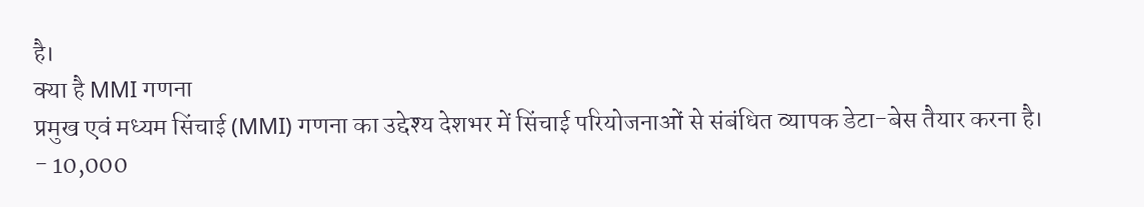है।
क्या है MMI गणना
प्रमुख एवं मध्यम सिंचाई (MMI) गणना का उद्देश्य देशभर में सिंचाई परियोजनाओं से संबंधित व्यापक डेटा-बेस तैयार करना है।
- 10,000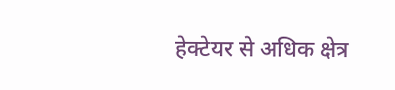हेक्टेयर से अधिक क्षेत्र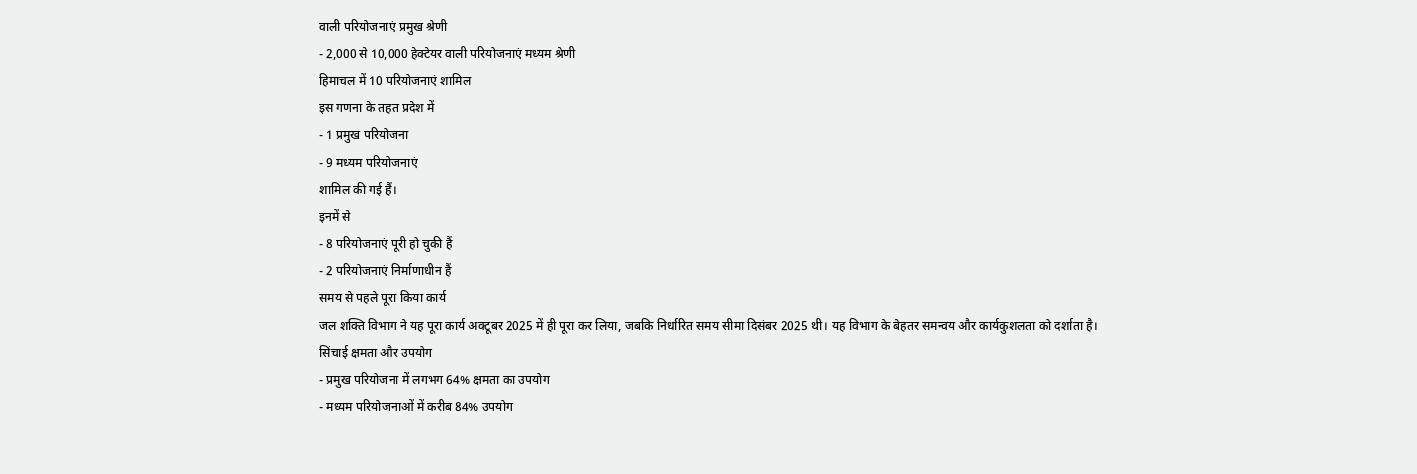वाली परियोजनाएं प्रमुख श्रेणी
- 2,000 से 10,000 हेक्टेयर वाली परियोजनाएं मध्यम श्रेणी
हिमाचल में 10 परियोजनाएं शामिल
इस गणना के तहत प्रदेश में
- 1 प्रमुख परियोजना
- 9 मध्यम परियोजनाएं
शामिल की गई हैं।
इनमें से
- 8 परियोजनाएं पूरी हो चुकी हैं
- 2 परियोजनाएं निर्माणाधीन हैं
समय से पहले पूरा किया कार्य
जल शक्ति विभाग ने यह पूरा कार्य अक्टूबर 2025 में ही पूरा कर लिया, जबकि निर्धारित समय सीमा दिसंबर 2025 थी। यह विभाग के बेहतर समन्वय और कार्यकुशलता को दर्शाता है।
सिंचाई क्षमता और उपयोग
- प्रमुख परियोजना में लगभग 64% क्षमता का उपयोग
- मध्यम परियोजनाओं में करीब 84% उपयोग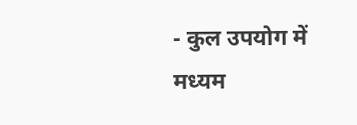- कुल उपयोग में मध्यम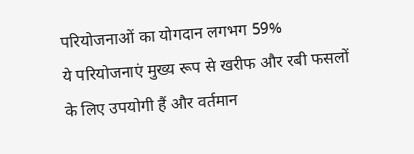परियोजनाओं का योगदान लगभग 59%
ये परियोजनाएं मुख्य रूप से खरीफ और रबी फसलों के लिए उपयोगी हैं और वर्तमान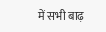में सभी बाढ़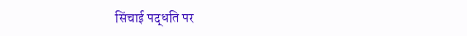सिंचाई पद्धति पर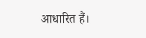आधारित हैं।